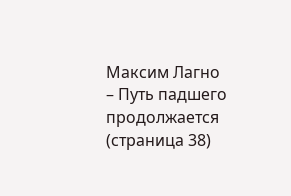Максим Лагно – Путь падшего продолжается (страница 38)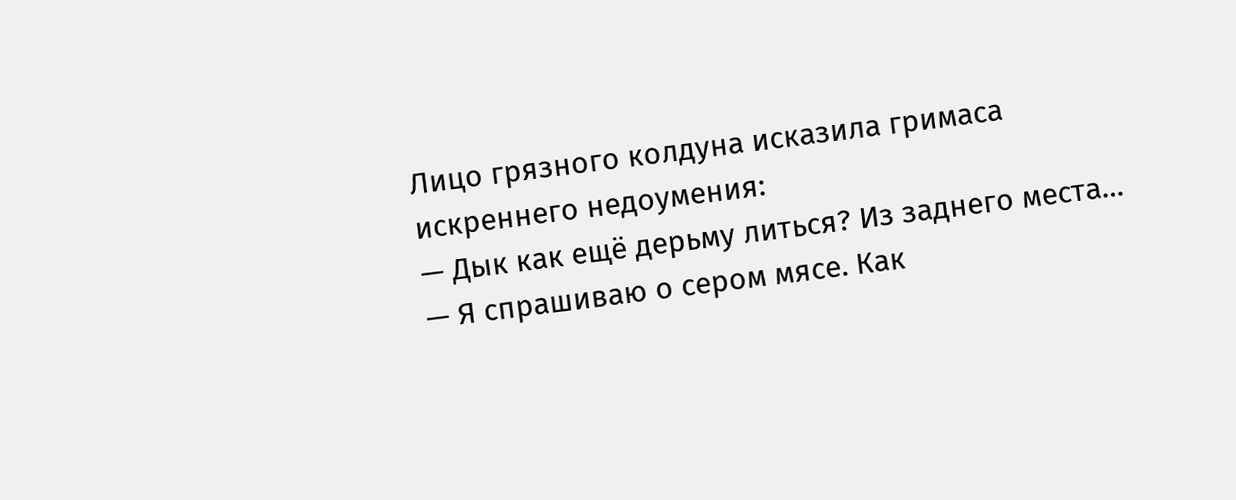Лицо грязного колдуна исказила гримаса искреннего недоумения:
— Дык как ещё дерьму литься? Из заднего места…
— Я спрашиваю о сером мясе. Как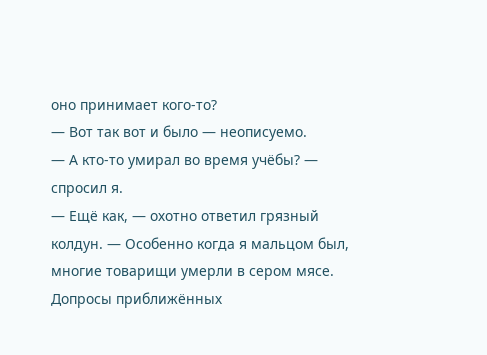оно принимает кого-то?
— Вот так вот и было — неописуемо.
— А кто-то умирал во время учёбы? — спросил я.
— Ещё как, — охотно ответил грязный колдун. — Особенно когда я мальцом был, многие товарищи умерли в сером мясе.
Допросы приближённых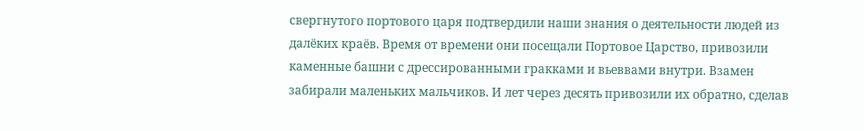свергнутого портового царя подтвердили наши знания о деятельности людей из далёких краёв. Время от времени они посещали Портовое Царство, привозили каменные башни с дрессированными гракками и вьеввами внутри. Взамен забирали маленьких мальчиков. И лет через десять привозили их обратно, сделав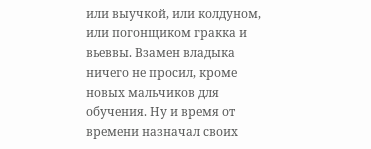или выучкой, или колдуном, или погонщиком гракка и вьеввы. Взамен владыка ничего не просил, кроме новых мальчиков для обучения. Ну и время от времени назначал своих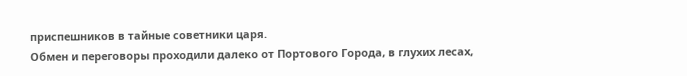приспешников в тайные советники царя.
Обмен и переговоры проходили далеко от Портового Города, в глухих лесах,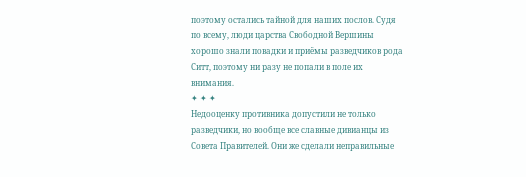поэтому остались тайной для наших послов. Судя по всему, люди царства Свободной Вершины хорошо знали повадки и приёмы разведчиков рода Ситт, поэтому ни разу не попали в поле их внимания.
✦ ✦ ✦
Недооценку противника допустили не только разведчики, но вообще все славные дивианцы из Совета Правителей. Они же сделали неправильные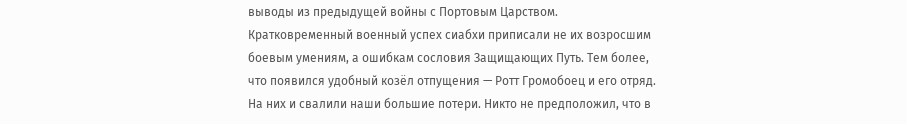выводы из предыдущей войны с Портовым Царством. Кратковременный военный успех сиабхи приписали не их возросшим боевым умениям, а ошибкам сословия Защищающих Путь. Тем более, что появился удобный козёл отпущения — Ротт Громобоец и его отряд. На них и свалили наши большие потери. Никто не предположил, что в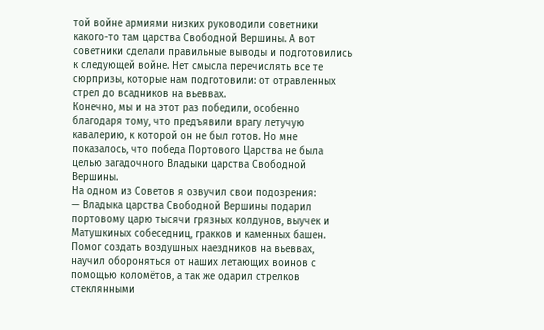той войне армиями низких руководили советники какого-то там царства Свободной Вершины. А вот советники сделали правильные выводы и подготовились к следующей войне. Нет смысла перечислять все те сюрпризы, которые нам подготовили: от отравленных стрел до всадников на вьеввах.
Конечно, мы и на этот раз победили, особенно благодаря тому, что предъявили врагу летучую кавалерию, к которой он не был готов. Но мне показалось, что победа Портового Царства не была целью загадочного Владыки царства Свободной Вершины.
На одном из Советов я озвучил свои подозрения:
— Владыка царства Свободной Вершины подарил портовому царю тысячи грязных колдунов, выучек и Матушкиных собеседниц, гракков и каменных башен. Помог создать воздушных наездников на вьеввах, научил обороняться от наших летающих воинов с помощью коломётов, а так же одарил стрелков стеклянными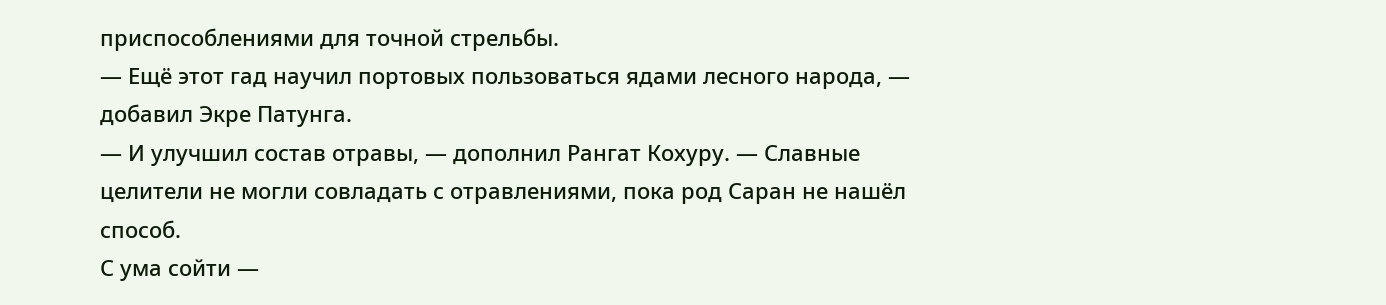приспособлениями для точной стрельбы.
— Ещё этот гад научил портовых пользоваться ядами лесного народа, — добавил Экре Патунга.
— И улучшил состав отравы, — дополнил Рангат Кохуру. — Славные целители не могли совладать с отравлениями, пока род Саран не нашёл способ.
С ума сойти —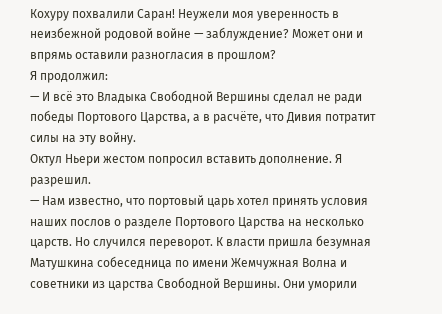Кохуру похвалили Саран! Неужели моя уверенность в неизбежной родовой войне — заблуждение? Может они и впрямь оставили разногласия в прошлом?
Я продолжил:
— И всё это Владыка Свободной Вершины сделал не ради победы Портового Царства, а в расчёте, что Дивия потратит силы на эту войну.
Октул Ньери жестом попросил вставить дополнение. Я разрешил.
— Нам известно, что портовый царь хотел принять условия наших послов о разделе Портового Царства на несколько царств. Но случился переворот. К власти пришла безумная Матушкина собеседница по имени Жемчужная Волна и советники из царства Свободной Вершины. Они уморили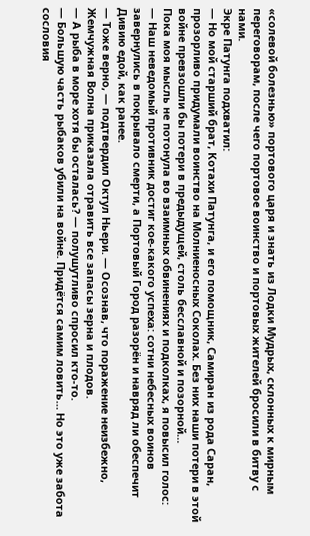«солевой болезнью» портового царя и знать из Лодки Мудрых, склонных к мирным переговорам, после чего портовое воинство и портовых жителей бросили в битву с нами.
Экре Патунга подхватил:
— Но мой старший брат, Котахи Патунга, и его помощник, Самиран из рода Саран, прозорливо придумали воинство на Молниеносных Соколах. Без них наши потери в этой войне превзошли бы потери в предыдущей, столь бесславной и позорной…
Пока моя мысль не потонула во взаимных обвинениях и подколках, я повысил голос:
— Наш неведомый противник достиг кое-какого успеха: сотни небесных воинов завернулись в покрывало смерти, а Портовый Город разорён и навряд ли обеспечит Дивию едой, как ранее.
— Тоже верно, — подтвердил Октул Ньери. — Осознав, что поражение неизбежно, Жемчужная Волна приказала отравить все запасы зерна и плодов.
— А рыба в море хотя бы осталась? — полушутливо спросил кто-то.
— Большую часть рыбаков убили на войне. Придётся самим ловить… Но это уже забота сословия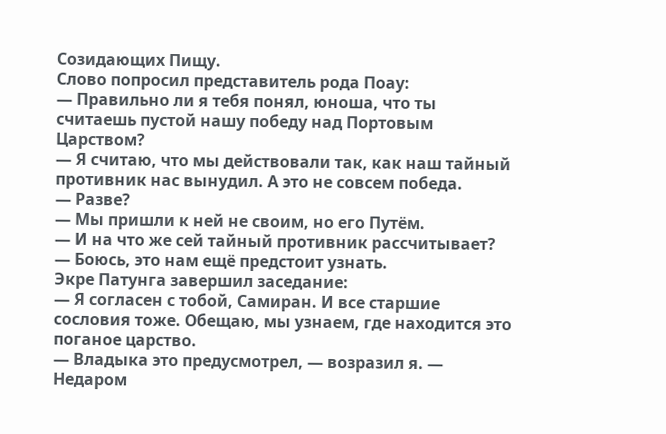Созидающих Пищу.
Слово попросил представитель рода Поау:
— Правильно ли я тебя понял, юноша, что ты считаешь пустой нашу победу над Портовым Царством?
— Я считаю, что мы действовали так, как наш тайный противник нас вынудил. А это не совсем победа.
— Разве?
— Мы пришли к ней не своим, но его Путём.
— И на что же сей тайный противник рассчитывает?
— Боюсь, это нам ещё предстоит узнать.
Экре Патунга завершил заседание:
— Я согласен с тобой, Самиран. И все старшие сословия тоже. Обещаю, мы узнаем, где находится это поганое царство.
— Владыка это предусмотрел, — возразил я. — Недаром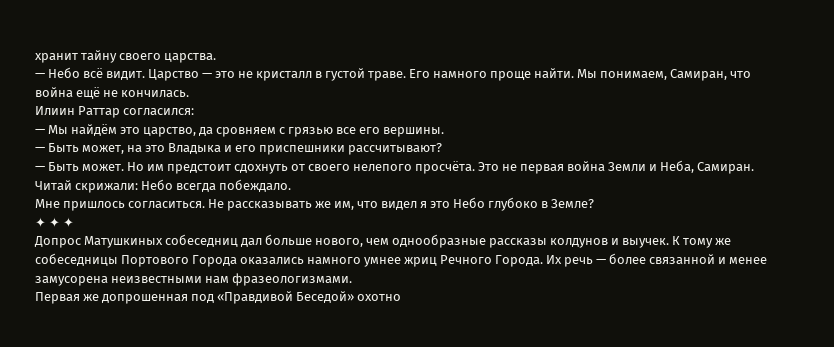хранит тайну своего царства.
— Небо всё видит. Царство — это не кристалл в густой траве. Его намного проще найти. Мы понимаем, Самиран, что война ещё не кончилась.
Илиин Раттар согласился:
— Мы найдём это царство, да сровняем с грязью все его вершины.
— Быть может, на это Владыка и его приспешники рассчитывают?
— Быть может. Но им предстоит сдохнуть от своего нелепого просчёта. Это не первая война Земли и Неба, Самиран. Читай скрижали: Небо всегда побеждало.
Мне пришлось согласиться. Не рассказывать же им, что видел я это Небо глубоко в Земле?
✦ ✦ ✦
Допрос Матушкиных собеседниц дал больше нового, чем однообразные рассказы колдунов и выучек. К тому же собеседницы Портового Города оказались намного умнее жриц Речного Города. Их речь — более связанной и менее замусорена неизвестными нам фразеологизмами.
Первая же допрошенная под «Правдивой Беседой» охотно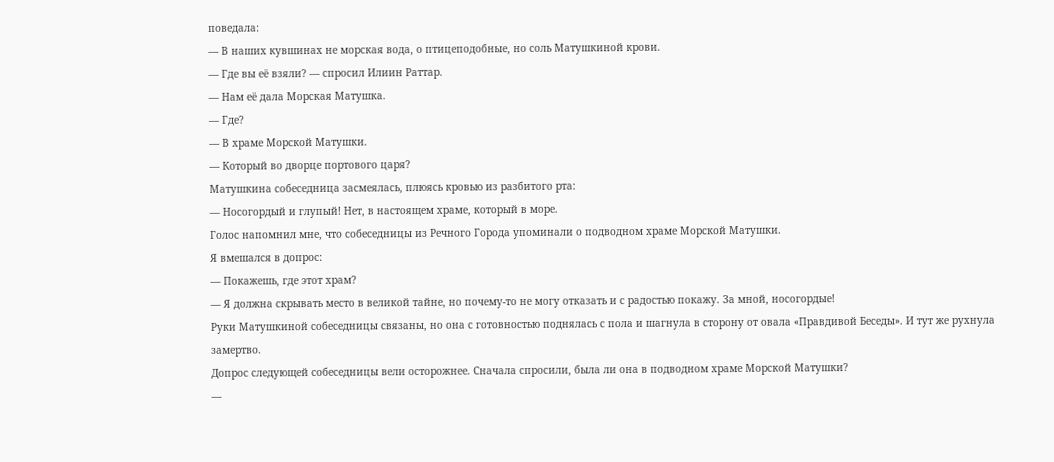поведала:
— В наших кувшинах не морская вода, о птицеподобные, но соль Матушкиной крови.
— Где вы её взяли? — спросил Илиин Раттар.
— Нам её дала Морская Матушка.
— Где?
— В храме Морской Матушки.
— Который во дворце портового царя?
Матушкина собеседница засмеялась, плюясь кровью из разбитого рта:
— Носогордый и глупый! Нет, в настоящем храме, который в море.
Голос напомнил мне, что собеседницы из Речного Города упоминали о подводном храме Морской Матушки.
Я вмешался в допрос:
— Покажешь, где этот храм?
— Я должна скрывать место в великой тайне, но почему-то не могу отказать и с радостью покажу. За мной, носогордые!
Руки Матушкиной собеседницы связаны, но она с готовностью поднялась с пола и шагнула в сторону от овала «Правдивой Беседы». И тут же рухнула замертво.
Допрос следующей собеседницы вели осторожнее. Сначала спросили, была ли она в подводном храме Морской Матушки?
—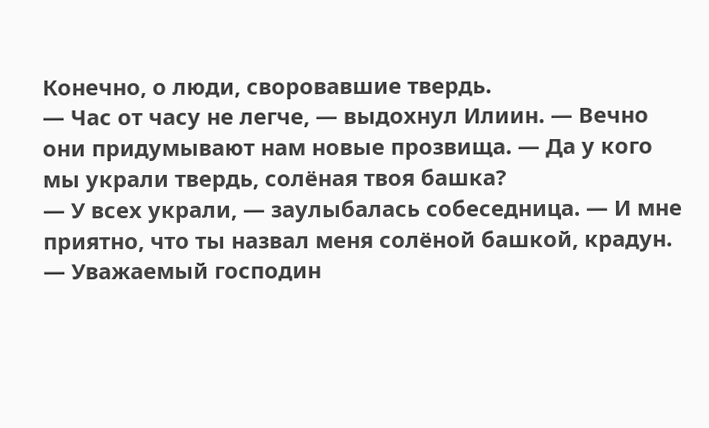Конечно, о люди, своровавшие твердь.
— Час от часу не легче, — выдохнул Илиин. — Вечно они придумывают нам новые прозвища. — Да у кого мы украли твердь, солёная твоя башка?
— У всех украли, — заулыбалась собеседница. — И мне приятно, что ты назвал меня солёной башкой, крадун.
— Уважаемый господин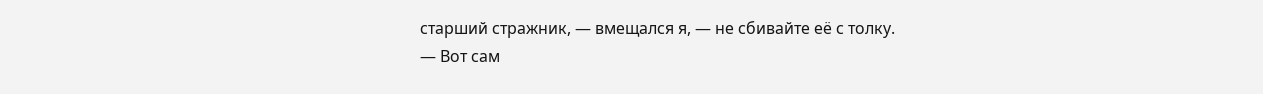старший стражник, — вмещался я, — не сбивайте её с толку.
— Вот сам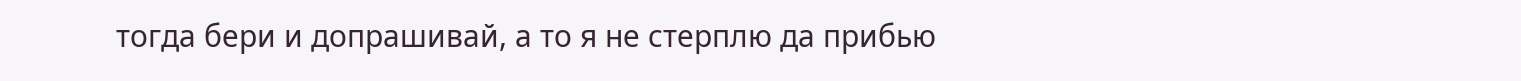тогда бери и допрашивай, а то я не стерплю да прибью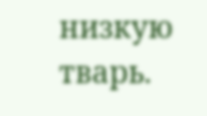низкую тварь.